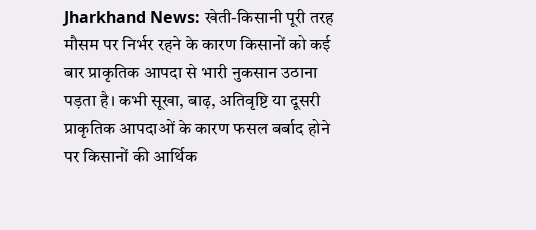Jharkhand News: खेती-किसानी पूरी तरह मौसम पर निर्भर रहने के कारण किसानों को कई बार प्राकृतिक आपदा से भारी नुकसान उठाना पड़ता है। कभी सूखा, बाढ़, अतिवृष्टि या दूसरी प्राकृतिक आपदाओं के कारण फसल बर्बाद होने पर किसानों की आर्थिक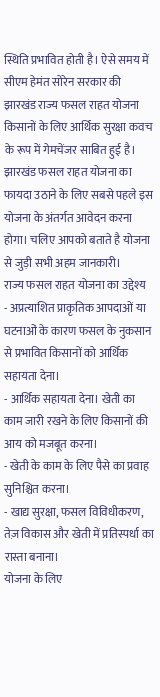स्थिति प्रभावित होती है। ऐसे समय में सीएम हेमंत सोरेन सरकार की झारखंड राज्य फसल राहत योजना किसानों के लिए आर्थिक सुरक्षा कवच के रूप में गेमचेंजर साबित हुई है। झारखंड फसल राहत योजना का फायदा उठाने के लिए सबसे पहले इस योजना के अंतर्गत आवेदन करना होगा। चलिए आपको बताते है योजना से जुड़ी सभी अहम जानकारी।
राज्य फसल राहत योजना का उद्देश्य
- अप्रत्याशित प्राकृतिक आपदाओं या घटनाओं के कारण फसल के नुकसान से प्रभावित किसानों को आर्थिक सहायता देना।
- आर्थिक सहायता देना। खेती का काम जारी रखने के लिए किसानों की आय को मजबूत करना।
- खेती के काम के लिए पैसे का प्रवाह सुनिश्चित करना।
- खाद्य सुरक्षा, फसल विविधीकरण, तेज़ विकास और खेती में प्रतिस्पर्धा का रास्ता बनाना।
योजना के लिए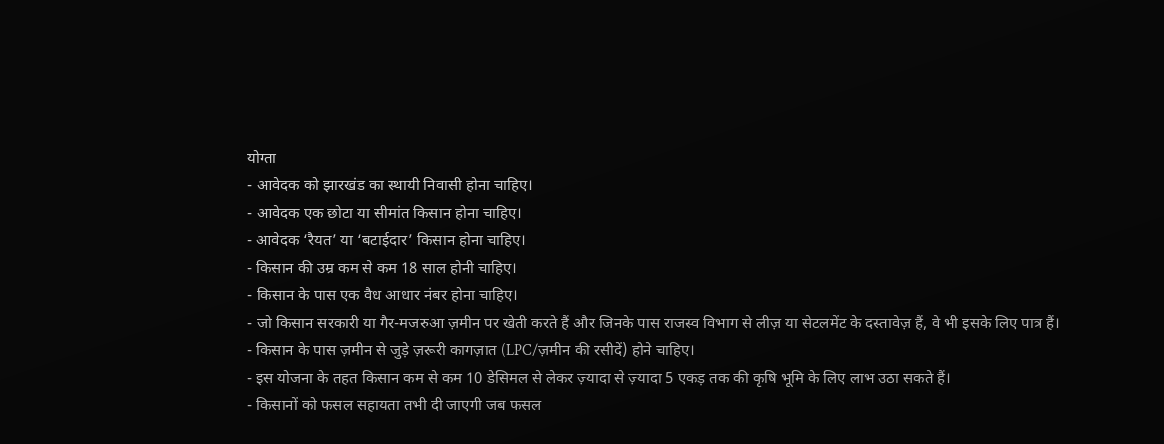योग्ता
- आवेदक को झारखंड का स्थायी निवासी होना चाहिए।
- आवेदक एक छोटा या सीमांत किसान होना चाहिए।
- आवेदक ‘रैयत’ या ‘बटाईदार’ किसान होना चाहिए।
- किसान की उम्र कम से कम 18 साल होनी चाहिए।
- किसान के पास एक वैध आधार नंबर होना चाहिए।
- जो किसान सरकारी या गैर-मजरुआ ज़मीन पर खेती करते हैं और जिनके पास राजस्व विभाग से लीज़ या सेटलमेंट के दस्तावेज़ हैं, वे भी इसके लिए पात्र हैं।
- किसान के पास ज़मीन से जुड़े ज़रूरी कागज़ात (LPC/ज़मीन की रसीदें) होने चाहिए।
- इस योजना के तहत किसान कम से कम 10 डेसिमल से लेकर ज़्यादा से ज़्यादा 5 एकड़ तक की कृषि भूमि के लिए लाभ उठा सकते हैं।
- किसानों को फसल सहायता तभी दी जाएगी जब फसल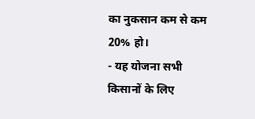का नुकसान कम से कम 20% हो।
- यह योजना सभी किसानों के लिए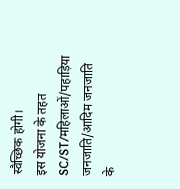स्वैच्छिक होगी।
इस योजना के तहत SC/ST/महिलाओं/पहाड़िया जनजाति/आदिम जनजाति के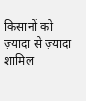किसानों को ज़्यादा से ज़्यादा शामिल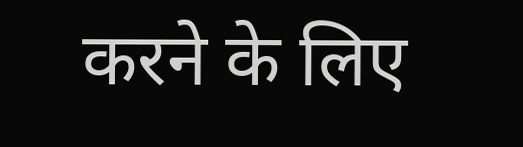करने के लिए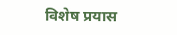विशेष प्रयास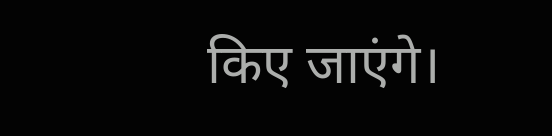किए जाएंगे।